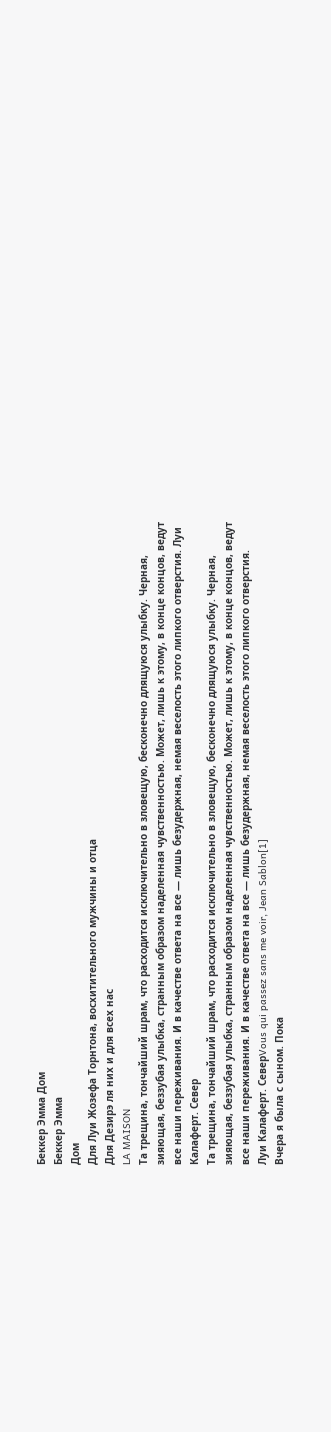Беккер Эмма Дом
Беккер Эмма
Дом
Для Луи Жозефа Торнтона, восхитительного мужчины и отца
Для Дезирэ ля них и для всех нас
LA MAISON
Та трещина, тончайший шрам, что расходится исключительно в зловещую, бесконечно длящуюся улыбку. Черная, зияющая, беззубая улыбка, странным образом наделенная чувственностью. Может, лишь к этому, в конце концов, ведут все наши переживания. И в качестве ответа на все — лишь безудержная, немая веселость этого липкого отверстия. Луи Калаферт. Север
Та трещина, тончайший шрам, что расходится исключительно в зловещую, бесконечно длящуюся улыбку. Черная, зияющая, беззубая улыбка, странным образом наделенная чувственностью. Может, лишь к этому, в конце концов, ведут все наши переживания. И в качестве ответа на все — лишь безудержная, немая веселость этого липкого отверстия.
Луи Калаферт. СеверVous qui passez sans me voir, Jean Sablon[1]
Вчера я была с сыном. Пока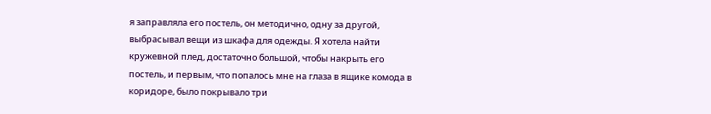я заправляла его постель, он методично, одну за другой, выбрасывал вещи из шкафа для одежды. Я хотела найти кружевной плед, достаточно большой, чтобы накрыть его постель, и первым, что попалось мне на глаза в ящике комода в коридоре, было покрывало три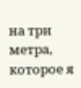на три метра, которое я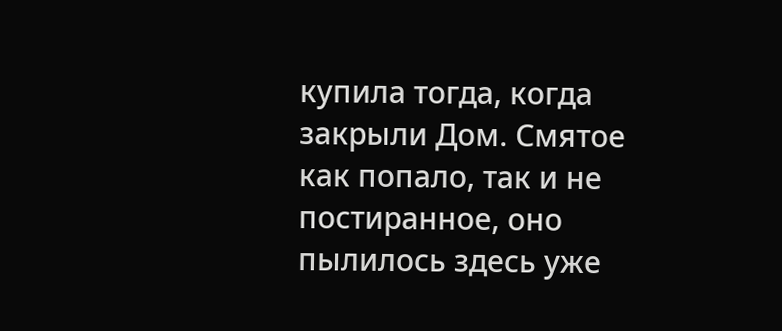купила тогда, когда закрыли Дом. Смятое как попало, так и не постиранное, оно пылилось здесь уже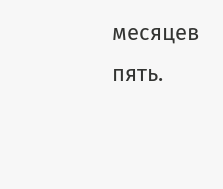месяцев пять.